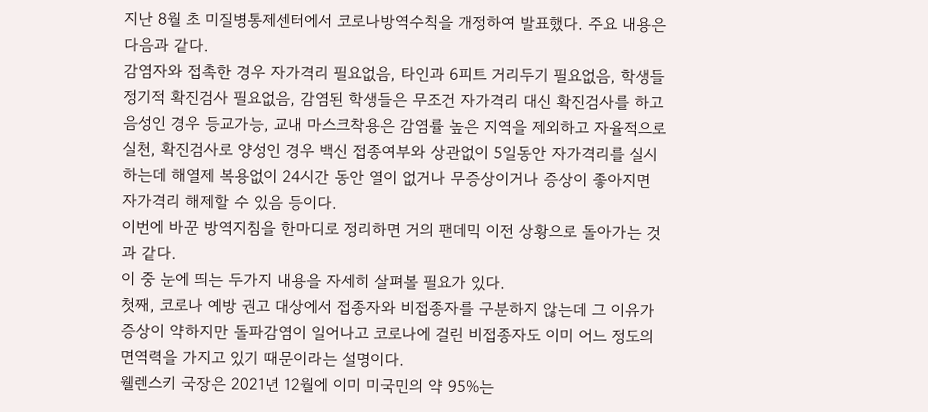지난 8월 초 미질병통제센터에서 코로나방역수칙을 개정하여 발표했다. 주요 내용은 다음과 같다.
감염자와 접촉한 경우 자가격리 필요없음, 타인과 6피트 거리두기 필요없음, 학생들 정기적 확진검사 필요없음, 감염된 학생들은 무조건 자가격리 대신 확진검사를 하고 음성인 경우 등교가능, 교내 마스크착용은 감염률 높은 지역을 제외하고 자율적으로 실천, 확진검사로 양성인 경우 백신 접종여부와 상관없이 5일동안 자가격리를 실시하는데 해열제 복용없이 24시간 동안 열이 없거나 무증상이거나 증상이 좋아지면 자가격리 해제할 수 있음 등이다.
이번에 바꾼 방역지침을 한마디로 정리하면 거의 팬데믹 이전 상황으로 돌아가는 것과 같다.
이 중 눈에 띄는 두가지 내용을 자세히 살펴볼 필요가 있다.
첫째, 코로나 예방 권고 대상에서 접종자와 비접종자를 구분하지 않는데 그 이유가 증상이 약하지만 돌파감염이 일어나고 코로나에 걸린 비접종자도 이미 어느 정도의 면역력을 가지고 있기 때문이라는 설명이다.
웰렌스키 국장은 2021년 12월에 이미 미국민의 약 95%는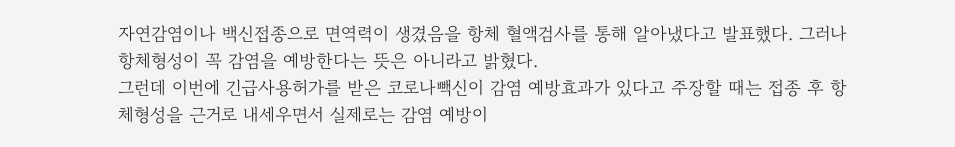자연감염이나 백신접종으로 면역력이 생겼음을 항체 혈액검사를 통해 알아냈다고 발표했다. 그러나 항체형성이 꼭 감염을 예방한다는 뜻은 아니라고 밝혔다.
그런데 이번에 긴급사용허가를 받은 코로나빽신이 감염 예방효과가 있다고 주장할 때는 접종 후 항체형성을 근거로 내세우면서 실제로는 감염 예방이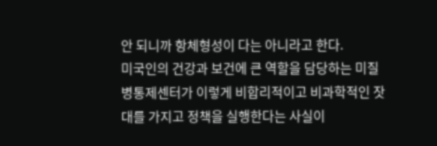안 되니까 항체형성이 다는 아니라고 한다.
미국인의 건강과 보건에 큰 역할을 담당하는 미질병통제센터가 이렇게 비합리적이고 비과학적인 잣대를 가지고 정책을 실행한다는 사실이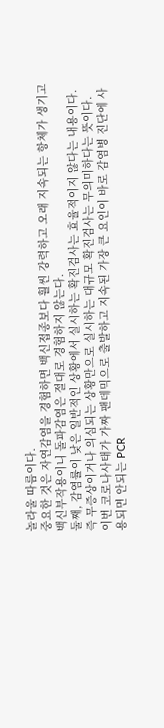놀라울 따름이다.
중요한 것은 자연감염을 경험하면 백신접종보다 훨씬 강력하고 오래 지속되는 항체가 생기고 백신부작용이니 돌파감염은 절대로 경험하지 않는다.
둘째, 감염률이 낮은 일반적인 상황에서 실시하는 확진검사는 효율적이지 않다는 내용이다.
즉 무증상이거나 의심되는 상황만으로 실시하는 대규모 확진검사는 무의미하다는 뜻이다.
이번 코로나사태가 가짜 팬데믹으로 출발하고 지속된 가장 큰 요인이 바로 감염병 진단에 사용되면 안되는 PCR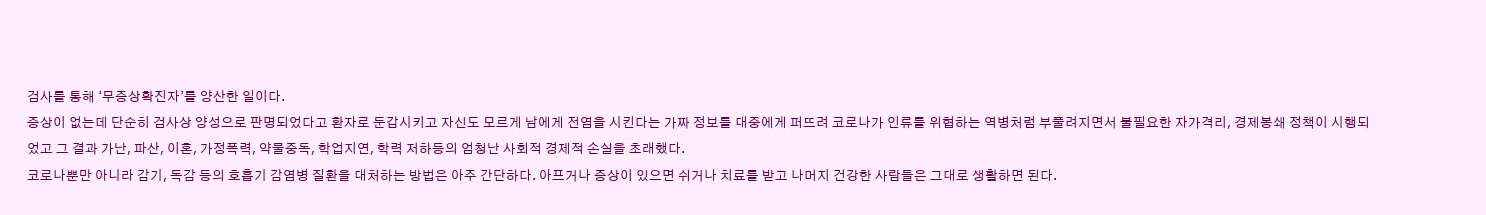검사를 통해 ‘무증상확진자’를 양산한 일이다.
증상이 없는데 단순히 검사상 양성으로 판명되었다고 환자로 둔갑시키고 자신도 모르게 남에게 전염을 시킨다는 가짜 정보를 대중에게 퍼뜨려 코로나가 인류를 위협하는 역병처럼 부풀려지면서 불필요한 자가격리, 경제봉쇄 정책이 시행되었고 그 결과 가난, 파산, 이혼, 가정폭력, 약물중독, 학업지연, 학력 저하등의 엄청난 사회적 경제적 손실을 초래했다.
코로나뿐만 아니라 감기, 독감 등의 호흡기 감염병 질환을 대처하는 방법은 아주 간단하다. 아프거나 증상이 있으면 쉬거나 치료를 받고 나머지 건강한 사람들은 그대로 생활하면 된다.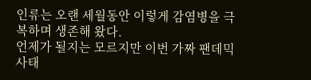인류는 오랜 세월동안 이렇게 감염병을 극복하며 생존해 왔다.
언제가 될지는 모르지만 이번 가짜 팬데믹사태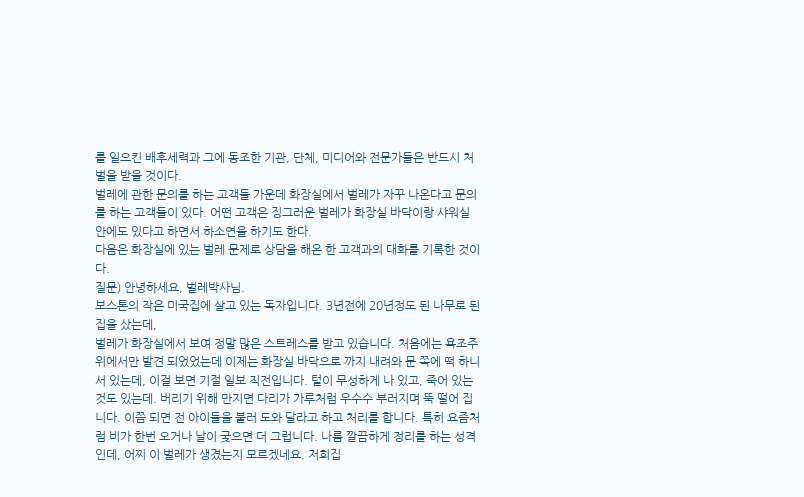를 일으킨 배후세력과 그에 동조한 기관, 단체, 미디어와 전문가들은 반드시 처벌을 받을 것이다.
벌레에 관한 문의를 하는 고객들 가운데 화장실에서 벌레가 자꾸 나온다고 문의를 하는 고객들이 있다. 어떤 고객은 징그러운 벌레가 화장실 바닥이랑 샤워실 안에도 있다고 하면서 하소연을 하기도 한다.
다음은 화장실에 있는 벌레 문제로 상담을 해온 한 고객과의 대화를 기록한 것이다.
질문) 안녕하세요, 벌레박사님.
보스톤의 작은 미국집에 살고 있는 독자입니다. 3년전에 20년정도 된 나무로 된 집을 샀는데,
벌레가 화장실에서 보여 정말 많은 스트레스를 받고 있습니다. 처음에는 욕조주위에서만 발견 되었었는데 이제는 화장실 바닥으로 까지 내려와 문 쪽에 떡 하니 서 있는데, 이걸 보면 기절 일보 직전입니다. 털이 무성하게 나 있고, 죽어 있는 것도 있는데. 버리기 위해 만지면 다리가 가루처럼 우수수 부러지며 뚝 떨어 집니다. 이쯤 되면 전 아이들을 불러 도와 달라고 하고 처리를 합니다. 특히 요즘처럼 비가 한번 오거나 날이 궂으면 더 그럽니다. 나름 깔끔하게 정리를 하는 성격인데, 어찌 이 벌레가 생겼는지 모르겠네요. 저희집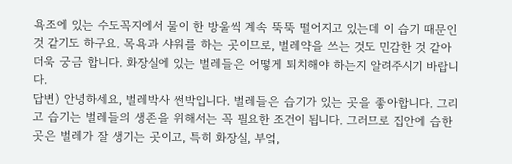욕조에 있는 수도꼭지에서 물이 한 방울씩 계속 뚝뚝 떨어지고 있는데 이 습기 때문인 것 같기도 하구요. 목욕과 샤워를 하는 곳이므로, 벌레약을 쓰는 것도 민감한 것 같아 더욱 궁금 합니다. 화장실에 있는 벌레들은 어떻게 퇴치해야 하는지 알려주시기 바랍니다.
답변) 안녕하세요, 벌레박사 썬박입니다. 벌레들은 습기가 있는 곳을 좋아합니다. 그리고 습기는 벌레들의 생존을 위해서는 꼭 필요한 조건이 됩니다. 그러므로 집안에 습한 곳은 벌레가 잘 생기는 곳이고, 특히 화장실, 부엌,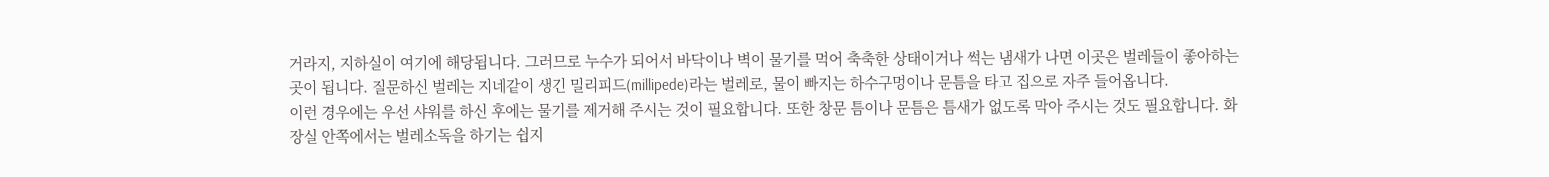거라지, 지하실이 여기에 해당됩니다. 그러므로 누수가 되어서 바닥이나 벽이 물기를 먹어 축축한 상태이거나 썩는 냄새가 나면 이곳은 벌레들이 좋아하는 곳이 됩니다. 질문하신 벌레는 지네같이 생긴 밀리피드(millipede)라는 벌레로, 물이 빠지는 하수구멍이나 문틈을 타고 집으로 자주 들어옵니다.
이런 경우에는 우선 샤워를 하신 후에는 물기를 제거해 주시는 것이 필요합니다. 또한 창문 틈이나 문틈은 틈새가 없도록 막아 주시는 것도 필요합니다. 화장실 안쪽에서는 벌레소독을 하기는 쉽지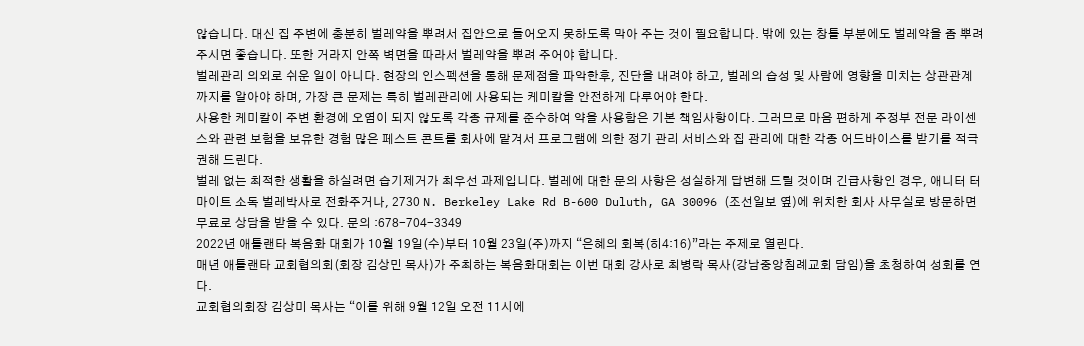않습니다. 대신 집 주변에 충분히 벌레약을 뿌려서 집안으로 들어오지 못하도록 막아 주는 것이 필요합니다. 밖에 있는 창틀 부분에도 벌레약을 좀 뿌려 주시면 좋습니다. 또한 거라지 안쪽 벽면을 따라서 벌레약을 뿌려 주어야 합니다.
벌레관리 의외로 쉬운 일이 아니다. 현장의 인스펙션을 통해 문제점을 파악한후, 진단을 내려야 하고, 벌레의 습성 및 사람에 영향을 미치는 상관관계 까지를 알아야 하며, 가장 큰 문제는 특히 벌레관리에 사용되는 케미칼을 안전하게 다루어야 한다.
사용한 케미칼이 주변 환경에 오염이 되지 않도록 각종 규제를 준수하여 약을 사용함은 기본 책임사항이다. 그러므로 마음 편하게 주정부 전문 라이센스와 관련 보험을 보유한 경험 많은 페스트 콘트롤 회사에 맡겨서 프로그램에 의한 정기 관리 서비스와 집 관리에 대한 각종 어드바이스를 받기를 적극 권해 드린다.
벌레 없는 최적한 생활을 하실려면 습기제거가 최우선 과제입니다. 벌레에 대한 문의 사항은 성실하게 답변해 드릴 것이며 긴급사항인 경우, 애니터 터마이트 소독 벌레박사로 전화주거나, 2730 N. Berkeley Lake Rd B-600 Duluth, GA 30096 (조선일보 옆)에 위치한 회사 사무실로 방문하면 무료로 상담을 받을 수 있다. 문의 :678-704-3349
2022년 애틀랜타 복음화 대회가 10월 19일(수)부터 10월 23일(주)까지 “은혜의 회복(히4:16)”라는 주제로 열린다.
매년 애틀랜타 교회협의회(회장 김상민 목사)가 주최하는 복음화대회는 이번 대회 강사로 최병락 목사(강남중앙침례교회 담임)을 초청하여 성회를 연다.
교회협의회장 김상미 목사는 “이를 위해 9월 12일 오전 11시에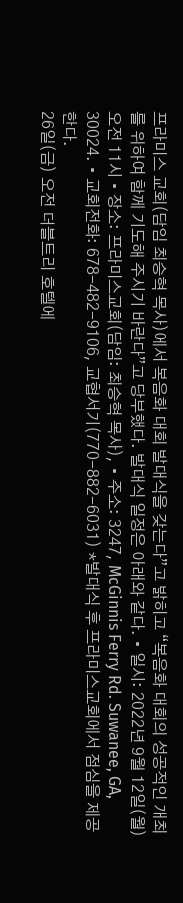프라미스 교회(담임 최승혁 목사)에서 복음화 대회 발대식을 갖는다”고 밝히고 “복음화 대회의 성공적인 개최를 위하여 함께 기도해 주시기 바란다”고 당부했다. 발대식 일정은 아래와 같다. • 일시: 2022년 9월 12일(월) 오전 11시 • 장소: 프라미스교회(담임: 최승혁 목사), • 주소: 3247, McGinnis Ferry Rd. Suwanee, GA, 30024. • 교회전화: 678-482-9106, 교협서기(770-882-6031) *발대식 후 프라미스교회에서 점심을 제공한다.
26일(금) 오전 더블트리 호텔에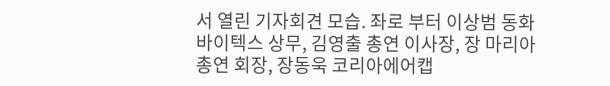서 열린 기자회견 모습. 좌로 부터 이상범 동화바이텍스 상무, 김영출 총연 이사장, 장 마리아 총연 회장, 장동욱 코리아에어캡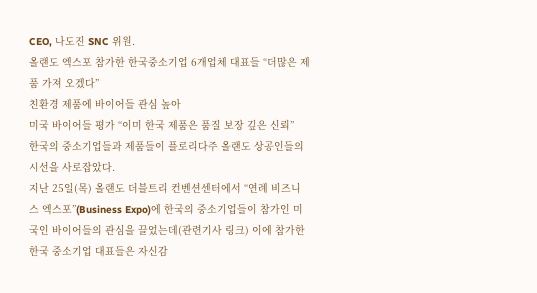CEO, 나도진 SNC 위원.
올랜도 엑스포 참가한 한국중소기업 6개업체 대표들 “더많은 제품 가져 오겠다”
친환경 제품에 바이어들 관심 높아
미국 바이어들 평가 “이미 한국 제품은 품질 보장 깊은 신뢰”
한국의 중소기업들과 제품들이 플로리다주 올랜도 상공인들의 시선을 사로잡았다.
지난 25일(목) 올랜도 더블트리 컨벤션센터에서 “연례 비즈니스 엑스포”(Business Expo)에 한국의 중소기업들이 참가인 미국인 바이어들의 관심을 끌었는데(관련기사 링크) 이에 참가한 한국 중소기업 대표들은 자신감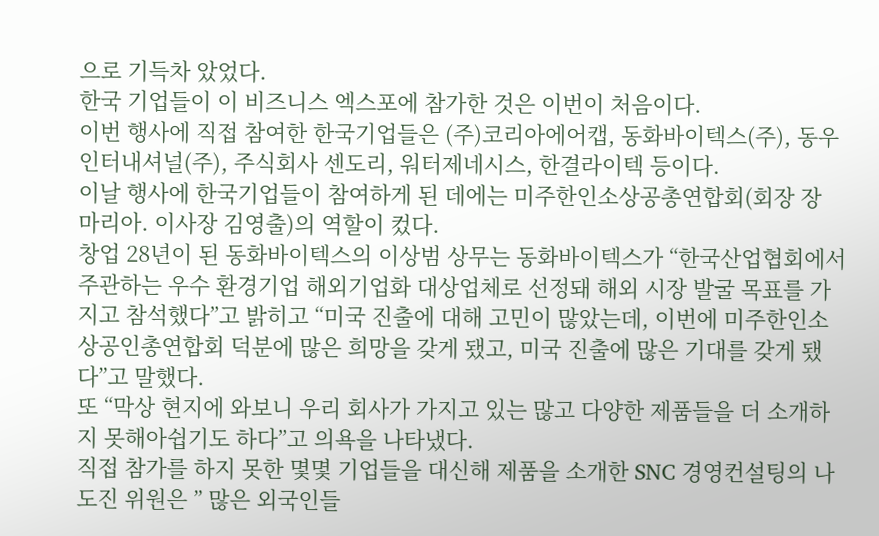으로 기득차 았었다.
한국 기업들이 이 비즈니스 엑스포에 참가한 것은 이번이 처음이다.
이번 행사에 직접 참여한 한국기업들은 (주)코리아에어캡, 동화바이텍스(주), 동우인터내셔널(주), 주식회사 센도리, 워터제네시스, 한결라이텍 등이다.
이날 행사에 한국기업들이 참여하게 된 데에는 미주한인소상공총연합회(회장 장 마리아. 이사장 김영출)의 역할이 컸다.
창업 28년이 된 동화바이텍스의 이상범 상무는 동화바이텍스가 “한국산업협회에서 주관하는 우수 환경기업 해외기업화 대상업체로 선정돼 해외 시장 발굴 목표를 가지고 참석했다”고 밝히고 “미국 진출에 대해 고민이 많았는데, 이번에 미주한인소상공인총연합회 덕분에 많은 희망을 갖게 됐고, 미국 진출에 많은 기대를 갖게 됐다”고 말했다.
또 “막상 현지에 와보니 우리 회사가 가지고 있는 많고 다양한 제품들을 더 소개하지 못해아쉽기도 하다”고 의욕을 나타냈다.
직접 참가를 하지 못한 몇몇 기업들을 대신해 제품을 소개한 SNC 경영컨설팅의 나도진 위원은 ” 많은 외국인들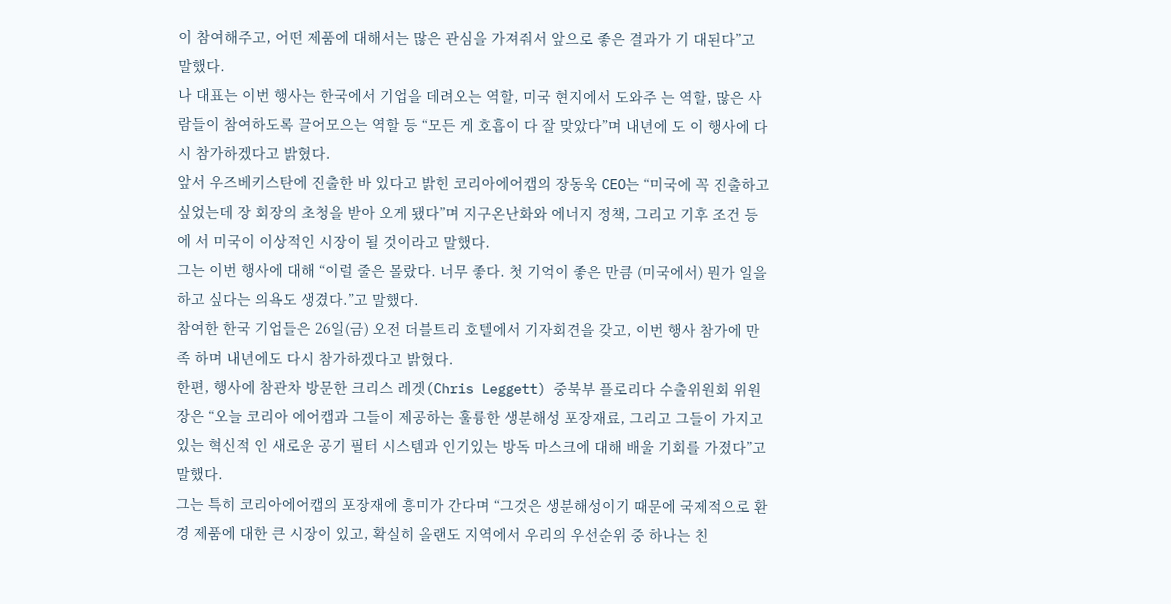이 참여해주고, 어떤 제품에 대해서는 많은 관심을 가져줘서 앞으로 좋은 결과가 기 대된다”고 말했다.
나 대표는 이번 행사는 한국에서 기업을 데려오는 역할, 미국 현지에서 도와주 는 역할, 많은 사람들이 참여하도록 끌어모으는 역할 등 “모든 게 호흡이 다 잘 맞았다”며 내년에 도 이 행사에 다시 참가하겠다고 밝혔다.
앞서 우즈베키스탄에 진출한 바 있다고 밝힌 코리아에어캡의 장동욱 CEO는 “미국에 꼭 진출하고 싶었는데 장 회장의 초청을 받아 오게 됐다”며 지구온난화와 에너지 정책, 그리고 기후 조건 등에 서 미국이 이상적인 시장이 될 것이라고 말했다.
그는 이번 행사에 대해 “이럴 줄은 몰랐다. 너무 좋다. 첫 기억이 좋은 만큼 (미국에서) 뭔가 일을 하고 싶다는 의욕도 생겼다.”고 말했다.
참여한 한국 기업들은 26일(금) 오전 더블트리 호텔에서 기자회견을 갖고, 이번 행사 참가에 만족 하며 내년에도 다시 참가하겠다고 밝혔다.
한편, 행사에 참관차 방문한 크리스 레겟(Chris Leggett) 중북부 플로리다 수출위원회 위원장은 “오늘 코리아 에어캡과 그들이 제공하는 훌륭한 생분해성 포장재료, 그리고 그들이 가지고 있는 혁신적 인 새로운 공기 필터 시스템과 인기있는 방독 마스크에 대해 배울 기회를 가졌다”고 말했다.
그는 특히 코리아에어캡의 포장재에 흥미가 간다며 “그것은 생분해성이기 때문에 국제적으로 환경 제품에 대한 큰 시장이 있고, 확실히 올랜도 지역에서 우리의 우선순위 중 하나는 친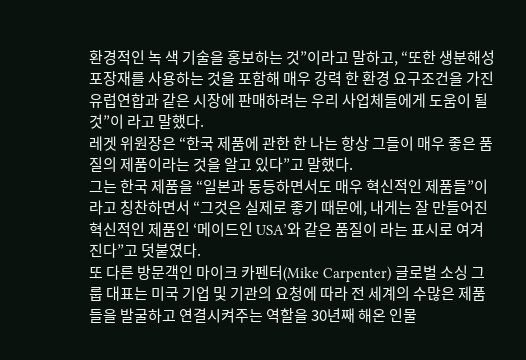환경적인 녹 색 기술을 홍보하는 것”이라고 말하고, “또한 생분해성 포장재를 사용하는 것을 포함해 매우 강력 한 환경 요구조건을 가진 유럽연합과 같은 시장에 판매하려는 우리 사업체들에게 도움이 될 것”이 라고 말했다.
레겟 위원장은 “한국 제품에 관한 한 나는 항상 그들이 매우 좋은 품질의 제품이라는 것을 알고 있다”고 말했다.
그는 한국 제품을 “일본과 동등하면서도 매우 혁신적인 제품들”이라고 칭찬하면서 “그것은 실제로 좋기 때문에, 내게는 잘 만들어진 혁신적인 제품인 ‘메이드인 USA’와 같은 품질이 라는 표시로 여겨진다”고 덧붙였다.
또 다른 방문객인 마이크 카펜터(Mike Carpenter) 글로벌 소싱 그룹 대표는 미국 기업 및 기관의 요청에 따라 전 세계의 수많은 제품들을 발굴하고 연결시켜주는 역할을 30년째 해온 인물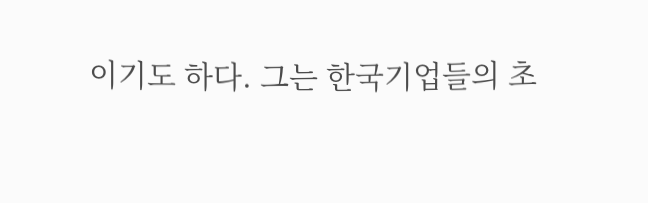이기도 하다. 그는 한국기업들의 초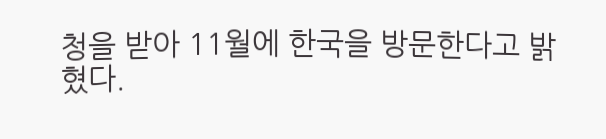청을 받아 11월에 한국을 방문한다고 밝혔다.